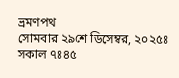ভ্রমণপথ
সোমবার ২৯শে ডিসেম্বর, ২০২৫ঃ সকাল ৭ঃ৪৫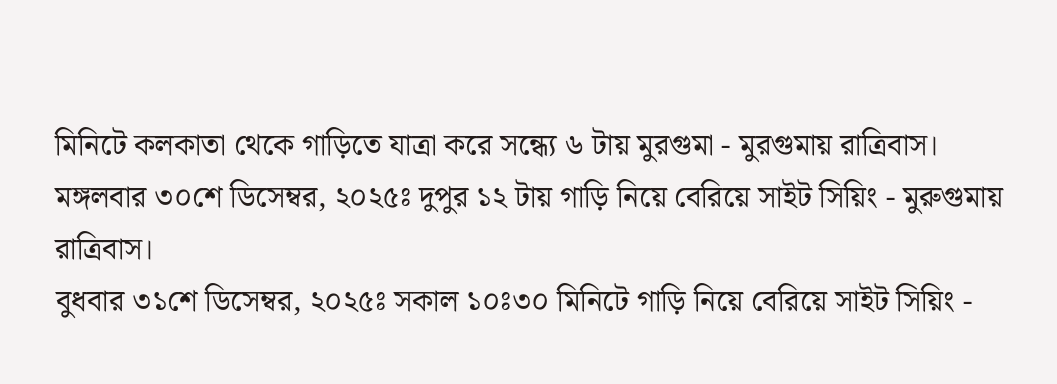মিনিটে কলকাতা থেকে গাড়িতে যাত্রা করে সন্ধ্যে ৬ টায় মুরগুমা - মুরগুমায় রাত্রিবাস।
মঙ্গলবার ৩০শে ডিসেম্বর, ২০২৫ঃ দুপুর ১২ টায় গাড়ি নিয়ে বেরিয়ে সাইট সিয়িং - মুরুগুমায় রাত্রিবাস।
বুধবার ৩১শে ডিসেম্বর, ২০২৫ঃ সকাল ১০ঃ৩০ মিনিটে গাড়ি নিয়ে বেরিয়ে সাইট সিয়িং -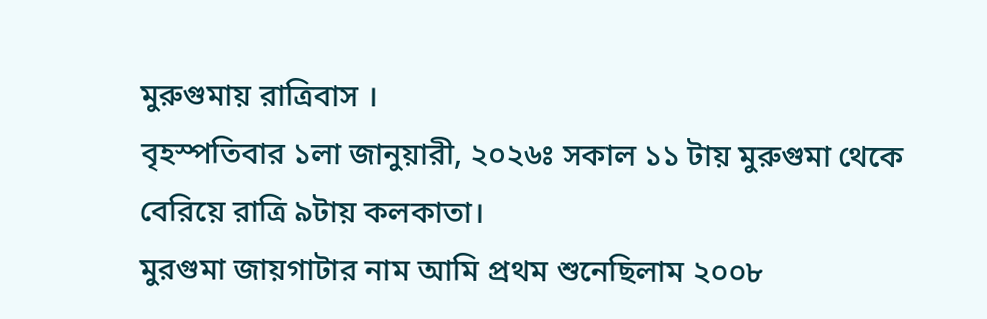মুরুগুমায় রাত্রিবাস ।
বৃহস্পতিবার ১লা জানুয়ারী, ২০২৬ঃ সকাল ১১ টায় মুরুগুমা থেকে বেরিয়ে রাত্রি ৯টায় কলকাতা।
মুরগুমা জায়গাটার নাম আমি প্রথম শুনেছিলাম ২০০৮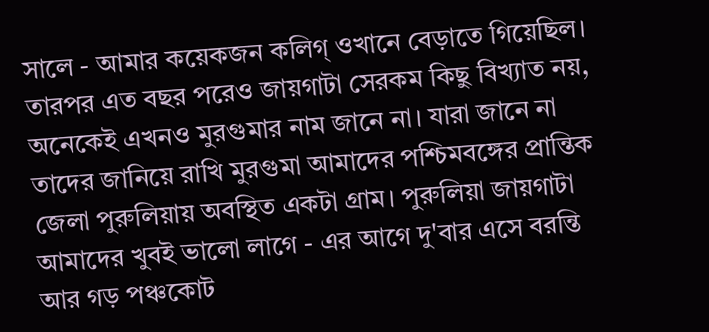সালে - আমার কয়েকজন কলিগ্ ওখানে বেড়াতে গিয়েছিল। তারপর এত বছর পরেও জায়গাটা সেরকম কিছু বিখ্যাত নয়, অনেকেই এখনও মুরগুমার নাম জানে না। যারা জানে না তাদের জানিয়ে রাখি মুরগুমা আমাদের পশ্চিমবঙ্গের প্রান্তিক জেলা পুরুলিয়ায় অবস্থিত একটা গ্রাম। পুরুলিয়া জায়গাটা আমাদের খুবই ভালো লাগে - এর আগে দু'বার এসে বরন্তি আর গড় পঞ্চকোট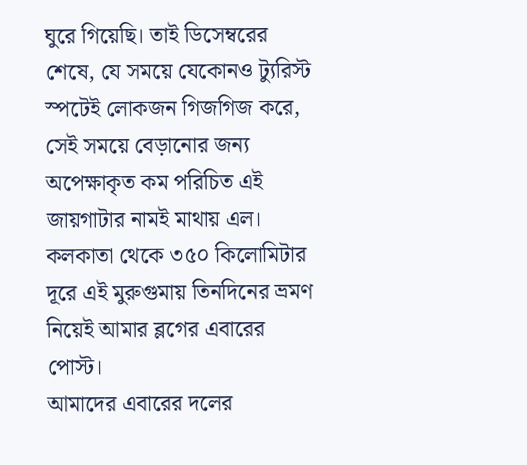ঘুরে গিয়েছি। তাই ডিসেম্বরের শেষে, যে সময়ে যেকোনও ট্যুরিস্ট স্পটেই লোকজন গিজগিজ করে, সেই সময়ে বেড়ানোর জন্য অপেক্ষাকৃত কম পরিচিত এই জায়গাটার নামই মাথায় এল। কলকাতা থেকে ৩৫০ কিলোমিটার দূরে এই মুরুগুমায় তিনদিনের ভ্রমণ নিয়েই আমার ব্লগের এবারের পোস্ট।
আমাদের এবারের দলের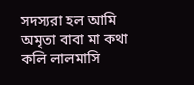সদস্যরা হল আমি অমৃতা বাবা মা কথা কলি লালমাসি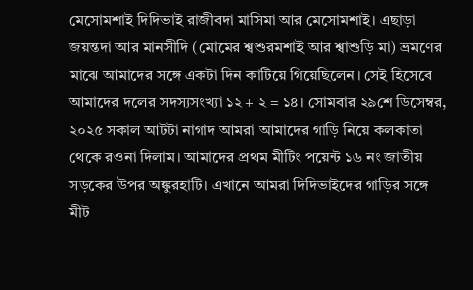মেসোমশাই দিদিভাই রাজীবদা মাসিমা আর মেসোমশাই। এছাড়া জয়ন্তদা আর মানসীদি (মোমের শ্বশুরমশাই আর শ্বাশুড়ি মা) ভ্রমণের মাঝে আমাদের সঙ্গে একটা দিন কাটিয়ে গিয়েছিলেন। সেই হিসেবে আমাদের দলের সদস্যসংখ্যা ১২ + ২ = ১৪। সোমবার ২৯শে ডিসেম্বর, ২০২৫ সকাল আটটা নাগাদ আমরা আমাদের গাড়ি নিয়ে কলকাতা থেকে রওনা দিলাম। আমাদের প্রথম মীটিং পয়েন্ট ১৬ নং জাতীয় সড়কের উপর অঙ্কুরহাটি। এখানে আমরা দিদিভাইদের গাড়ির সঙ্গে মীট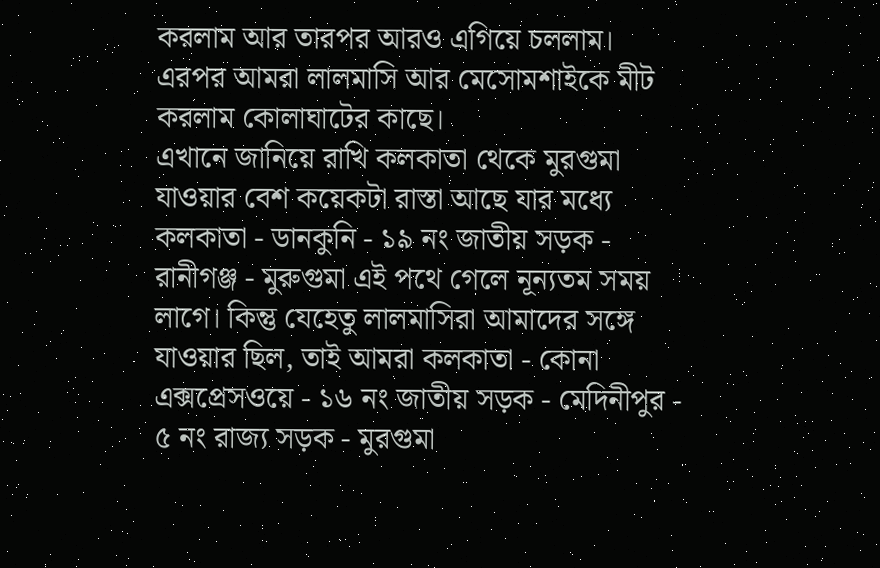করলাম আর তারপর আরও এগিয়ে চললাম। এরপর আমরা লালমাসি আর মেসোমশাইকে মীট করলাম কোলাঘাটের কাছে।
এখানে জানিয়ে রাখি কলকাতা থেকে মুরগুমা যাওয়ার বেশ কয়েকটা রাস্তা আছে যার মধ্যে কলকাতা - ডানকুনি - ১৯ নং জাতীয় সড়ক - রানীগঞ্জ - মুরুগুমা এই পথে গেলে নূন্যতম সময় লাগে। কিন্তু যেহেতু লালমাসিরা আমাদের সঙ্গে যাওয়ার ছিল, তাই আমরা কলকাতা - কোনা এক্সপ্রেসওয়ে - ১৬ নং জাতীয় সড়ক - মেদিনীপুর - ৫ নং রাজ্য সড়ক - মুরগুমা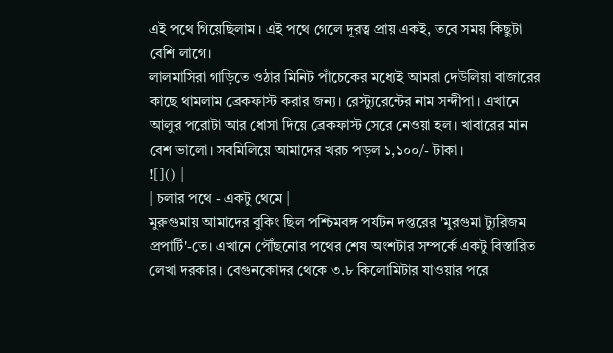এই পথে গিয়েছিলাম। এই পথে গেলে দূরত্ব প্রায় একই, তবে সময় কিছুটা বেশি লাগে।
লালমাসিরা গাড়িতে ওঠার মিনিট পাঁচেকের মধ্যেই আমরা দেউলিয়া বাজারের কাছে থামলাম ব্রেকফাস্ট করার জন্য। রেস্ট্যুরেন্টের নাম সন্দীপা। এখানে আলুর পরোটা আর ধোসা দিয়ে ব্রেকফাস্ট সেরে নেওয়া হল। খাবারের মান বেশ ভালো। সবমিলিয়ে আমাদের খরচ পড়ল ১,১০০/- টাকা।
![]() |
| চলার পথে - একটু থেমে |
মুরুগুমায় আমাদের বুকিং ছিল পশ্চিমবঙ্গ পর্যটন দপ্তরের 'মুরগুমা ট্যুরিজম প্রপার্টি'-তে। এখানে পৌঁছনোর পথের শেষ অংশটার সম্পর্কে একটু বিস্তারিত লেখা দরকার। বেগুনকোদর থেকে ৩.৮ কিলোমিটার যাওয়ার পরে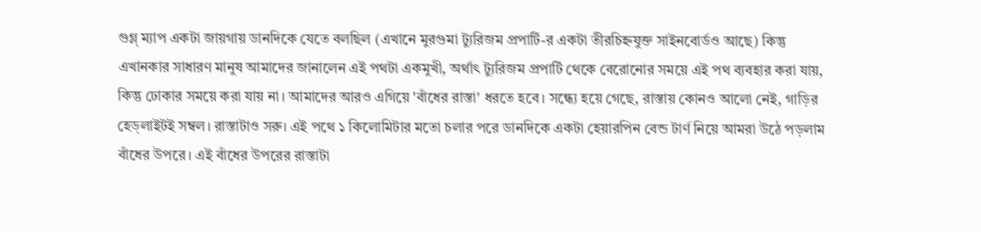গুগ্ল্ ম্যাপ একটা জায়গায় ডানদিকে যেতে বলছিল (এখানে মুরগুমা ট্যুরিজম প্রপার্টি-র একটা তীরচিহ্নযুক্ত সাইনবোর্ডও আছে) কিন্তু এখানকার সাধারণ মানুষ আমাদের জানালেন এই পথটা একমুখী, অর্থাৎ ট্যুরিজম প্রপার্টি থেকে বেরোনোর সময়ে এই পথ ব্যবহার করা যায়, কিন্তু ঢোকার সময়ে করা যায় না। আমাদের আরও এগিয়ে 'বাঁধের রাস্তা' ধরতে হবে। সন্ধ্যে হয়ে গেছে, রাস্তায় কোনও আলো নেই, গাড়ির হেড্লাইটই সম্বল। রাস্তাটাও সরু। এই পথে ১ কিলোমিটার মতো চলার পরে ডানদিকে একটা হেয়ারপিন বেন্ড টার্ণ নিয়ে আমরা উঠে পড়লাম বাঁধের উপরে। এই বাঁধের উপরের রাস্তাটা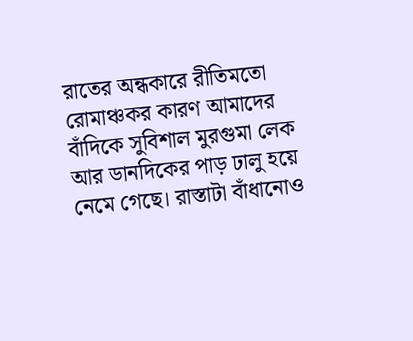রাতের অন্ধকারে রীতিমতো রোমাঞ্চকর কারণ আমাদের বাঁদিকে সুবিশাল মুরগুমা লেক আর ডানদিকের পাড় ঢালু হয়ে নেমে গেছে। রাস্তাটা বাঁধানোও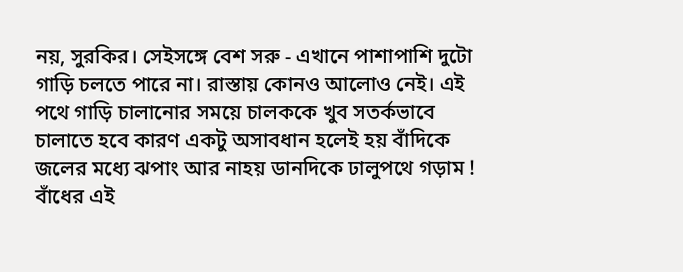নয়, সুরকির। সেইসঙ্গে বেশ সরু - এখানে পাশাপাশি দুটো গাড়ি চলতে পারে না। রাস্তায় কোনও আলোও নেই। এই পথে গাড়ি চালানোর সময়ে চালককে খুব সতর্কভাবে চালাতে হবে কারণ একটু অসাবধান হলেই হয় বাঁদিকে জলের মধ্যে ঝপাং আর নাহয় ডানদিকে ঢালুপথে গড়াম !
বাঁধের এই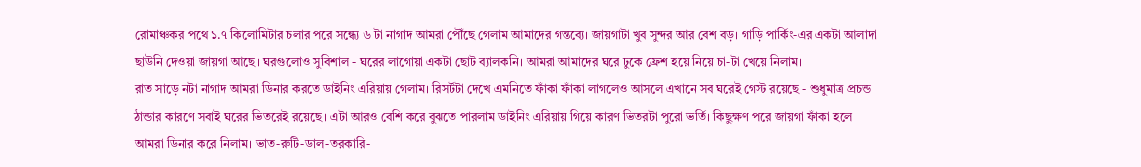রোমাঞ্চকর পথে ১.৭ কিলোমিটার চলার পরে সন্ধ্যে ৬ টা নাগাদ আমরা পৌঁছে গেলাম আমাদের গন্তব্যে। জায়গাটা খুব সুন্দর আর বেশ বড়। গাড়ি পার্কিং-এর একটা আলাদা ছাউনি দেওয়া জায়গা আছে। ঘরগুলোও সুবিশাল - ঘরের লাগোয়া একটা ছোট ব্যালকনি। আমরা আমাদের ঘরে ঢুকে ফ্রেশ হয়ে নিয়ে চা-টা খেয়ে নিলাম।
রাত সাড়ে নটা নাগাদ আমরা ডিনার করতে ডাইনিং এরিয়ায় গেলাম। রিসর্টটা দেখে এমনিতে ফাঁকা ফাঁকা লাগলেও আসলে এখানে সব ঘরেই গেস্ট রয়েছে - শুধুমাত্র প্রচন্ড ঠান্ডার কারণে সবাই ঘরের ভিতরেই রয়েছে। এটা আরও বেশি করে বুঝতে পারলাম ডাইনিং এরিয়ায় গিয়ে কারণ ভিতরটা পুরো ভর্তি। কিছুক্ষণ পরে জায়গা ফাঁকা হলে আমরা ডিনার করে নিলাম। ভাত-রুটি-ডাল-তরকারি-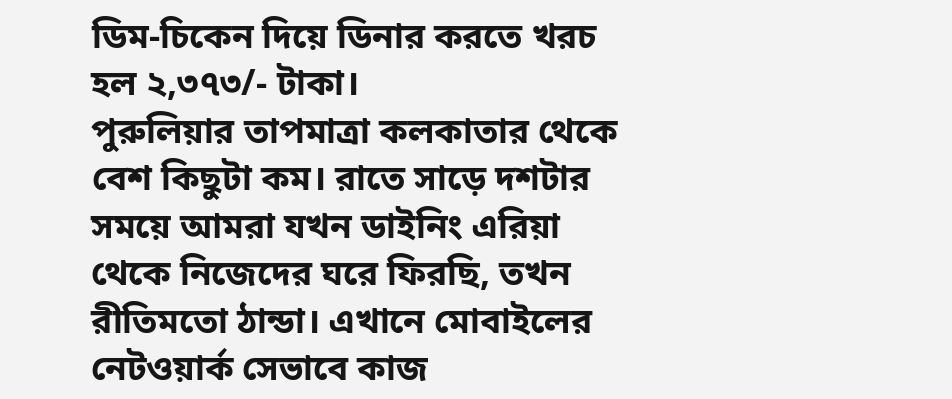ডিম-চিকেন দিয়ে ডিনার করতে খরচ হল ২,৩৭৩/- টাকা।
পুরুলিয়ার তাপমাত্রা কলকাতার থেকে বেশ কিছুটা কম। রাতে সাড়ে দশটার সময়ে আমরা যখন ডাইনিং এরিয়া থেকে নিজেদের ঘরে ফিরছি, তখন রীতিমতো ঠান্ডা। এখানে মোবাইলের নেটওয়ার্ক সেভাবে কাজ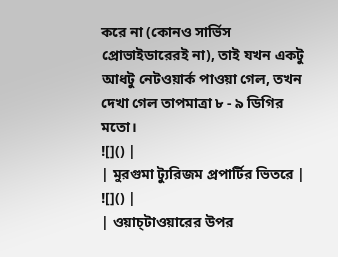করে না (কোনও সার্ভিস প্রোভাইডারেরই না), তাই যখন একটু আধটু নেটওয়ার্ক পাওয়া গেল, তখন দেখা গেল তাপমাত্রা ৮ - ৯ ডিগির মতো।
![]() |
| মুরগুমা ট্যুরিজম প্রপার্টির ভিতরে |
![]() |
| ওয়াচ্টাওয়ারের উপর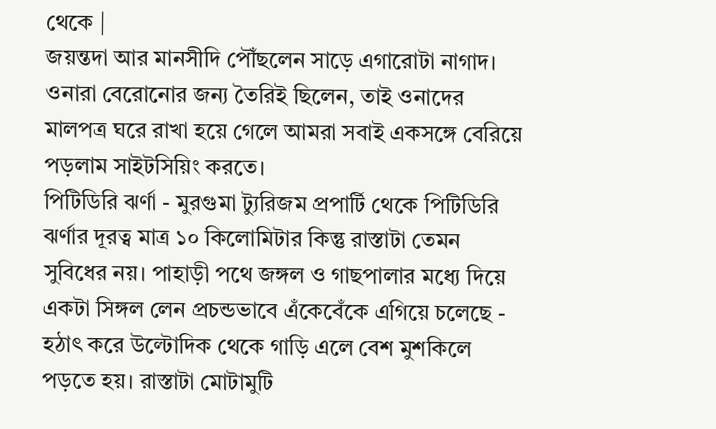থেকে |
জয়ন্তদা আর মানসীদি পৌঁছলেন সাড়ে এগারোটা নাগাদ। ওনারা বেরোনোর জন্য তৈরিই ছিলেন, তাই ওনাদের মালপত্র ঘরে রাখা হয়ে গেলে আমরা সবাই একসঙ্গে বেরিয়ে পড়লাম সাইটসিয়িং করতে।
পিটিডিরি ঝর্ণা - মুরগুমা ট্যুরিজম প্রপার্টি থেকে পিটিডিরি ঝর্ণার দূরত্ব মাত্র ১০ কিলোমিটার কিন্তু রাস্তাটা তেমন সুবিধের নয়। পাহাড়ী পথে জঙ্গল ও গাছপালার মধ্যে দিয়ে একটা সিঙ্গল লেন প্রচন্ডভাবে এঁকেবেঁকে এগিয়ে চলেছে - হঠাৎ করে উল্টোদিক থেকে গাড়ি এলে বেশ মুশকিলে পড়তে হয়। রাস্তাটা মোটামুটি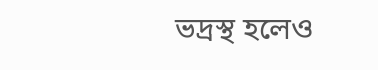ভদ্রস্থ হলেও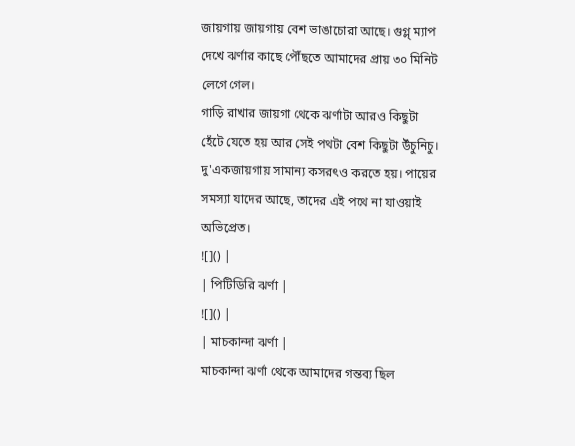জায়গায় জায়গায় বেশ ভাঙাচোরা আছে। গুগ্ল্ ম্যাপ দেখে ঝর্ণার কাছে পৌঁছতে আমাদের প্রায় ৩০ মিনিট লেগে গেল।
গাড়ি রাখার জায়গা থেকে ঝর্ণাটা আরও কিছুটা হেঁটে যেতে হয় আর সেই পথটা বেশ কিছুটা উঁচুনিচু। দু'একজায়গায় সামান্য কসরৎও করতে হয়। পায়ের সমস্যা যাদের আছে, তাদের এই পথে না যাওয়াই অভিপ্রেত।
![]() |
| পিটিডিরি ঝর্ণা |
![]() |
| মাচকান্দা ঝর্ণা |
মাচকান্দা ঝর্ণা থেকে আমাদের গন্তব্য ছিল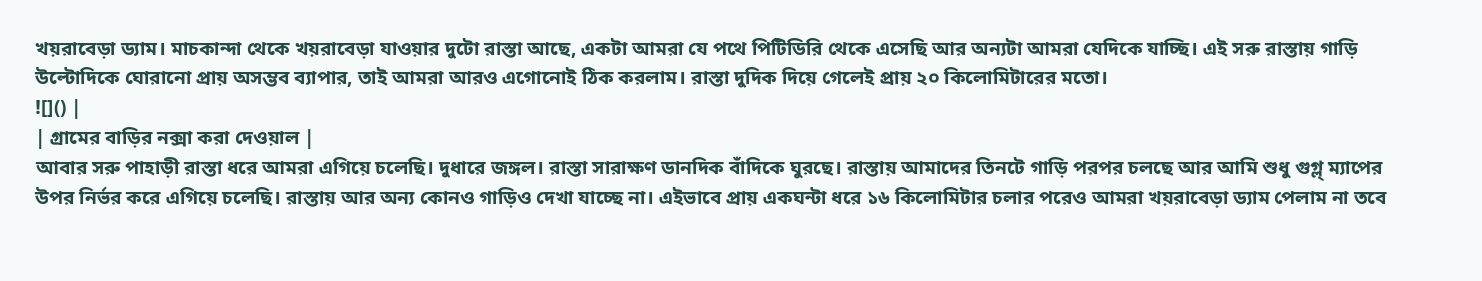খয়রাবেড়া ড্যাম। মাচকান্দা থেকে খয়রাবেড়া যাওয়ার দুটো রাস্তা আছে, একটা আমরা যে পথে পিটিডিরি থেকে এসেছি আর অন্যটা আমরা যেদিকে যাচ্ছি। এই সরু রাস্তায় গাড়ি উল্টোদিকে ঘোরানো প্রায় অসম্ভব ব্যাপার, তাই আমরা আরও এগোনোই ঠিক করলাম। রাস্তা দুদিক দিয়ে গেলেই প্রায় ২০ কিলোমিটারের মতো।
![]() |
| গ্রামের বাড়ির নক্সা করা দেওয়াল |
আবার সরু পাহাড়ী রাস্তা ধরে আমরা এগিয়ে চলেছি। দুধারে জঙ্গল। রাস্তা সারাক্ষণ ডানদিক বাঁদিকে ঘুরছে। রাস্তায় আমাদের তিনটে গাড়ি পরপর চলছে আর আমি শুধু গুগ্ল্ ম্যাপের উপর নির্ভর করে এগিয়ে চলেছি। রাস্তায় আর অন্য কোনও গাড়িও দেখা যাচ্ছে না। এইভাবে প্রায় একঘন্টা ধরে ১৬ কিলোমিটার চলার পরেও আমরা খয়রাবেড়া ড্যাম পেলাম না তবে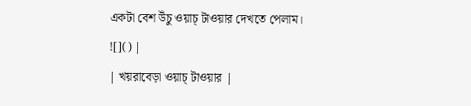একটা বেশ উঁচু ওয়াচ্ টাওয়ার দেখতে পেলাম।
![]() |
| খয়রাবেড়া ওয়াচ্ টাওয়ার |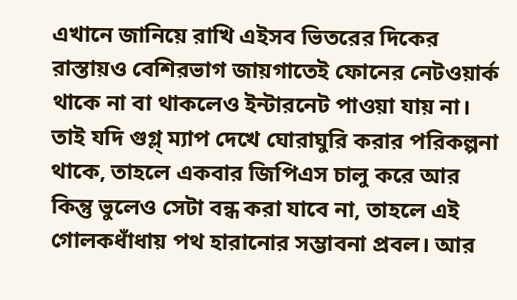এখানে জানিয়ে রাখি এইসব ভিতরের দিকের রাস্তায়ও বেশিরভাগ জায়গাতেই ফোনের নেটওয়ার্ক থাকে না বা থাকলেও ইন্টারনেট পাওয়া যায় না। তাই যদি গুগ্ল্ ম্যাপ দেখে ঘোরাঘুরি করার পরিকল্পনা থাকে, তাহলে একবার জিপিএস চালু করে আর কিন্তু ভুলেও সেটা বন্ধ করা যাবে না, তাহলে এই গোলকধাঁধায় পথ হারানোর সম্ভাবনা প্রবল। আর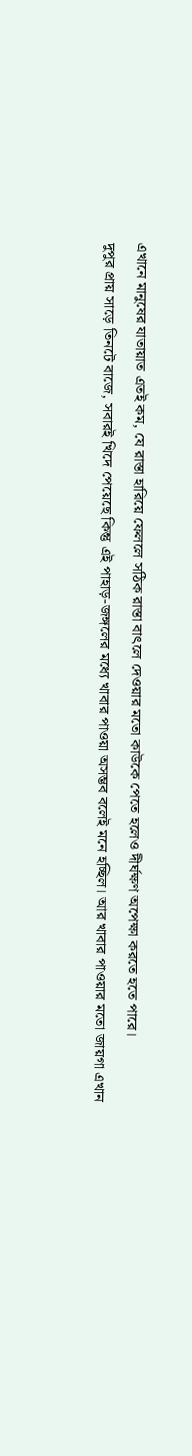এখানে মানুষের যাতায়াত এতই কম, যে রাস্তা হারিয়ে ফেললে সঠিক রাস্তা বাৎলে দেওয়ার মতো কাউকে পেতে হলেও দীর্ঘক্ষণ অপেক্ষা করতে হতে পারে।
দুপুর প্রায় সাড়ে তিনটে বাজে, সবারই খিদে পেয়েছে কিন্তু এই পাহাড়-জঙ্গলের মধ্যে খাবার পাওয়া অসম্ভব বলেই মনে হচ্ছিল। আর খাবার পাওয়ার মতো জায়গা এখান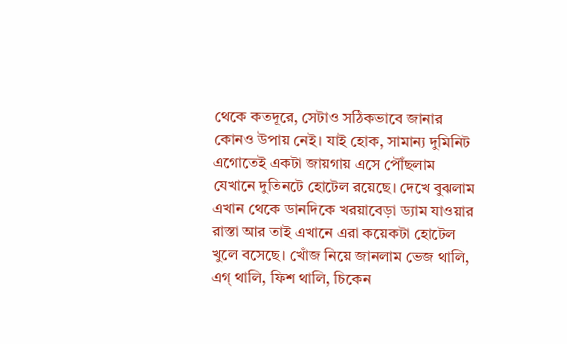থেকে কতদূরে, সেটাও সঠিকভাবে জানার কোনও উপায় নেই। যাই হোক, সামান্য দুমিনিট এগোতেই একটা জায়গায় এসে পৌঁছলাম যেখানে দুতিনটে হোটেল রয়েছে। দেখে বুঝলাম এখান থেকে ডানদিকে খরয়াবেড়া ড্যাম যাওয়ার রাস্তা আর তাই এখানে এরা কয়েকটা হোটেল খুলে বসেছে। খোঁজ নিয়ে জানলাম ভেজ থালি, এগ্ থালি, ফিশ থালি, চিকেন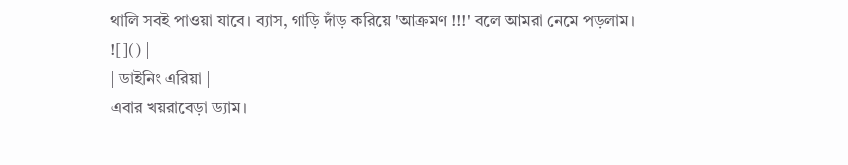থালি সবই পাওয়া যাবে। ব্যাস, গাড়ি দাঁড় করিয়ে 'আক্রমণ !!!' বলে আমরা নেমে পড়লাম।
![]() |
| ডাইনিং এরিয়া |
এবার খয়রাবেড়া ড্যাম।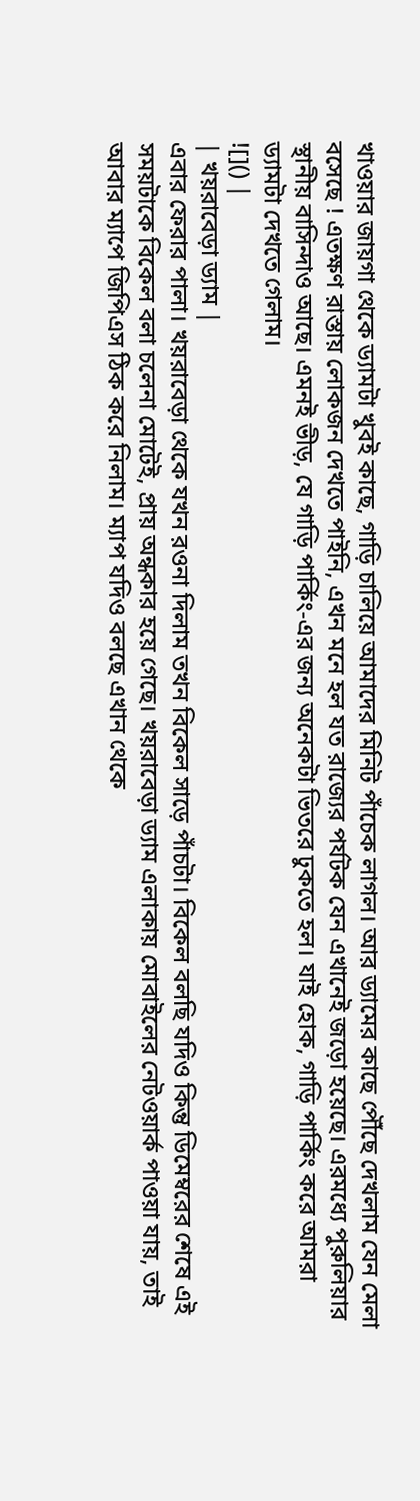খাওয়ার জায়গা থেকে ড্যামটা খুবই কাছে, গাড়ি চালিয়ে আমাদের মিনিট পাঁচেক লাগল। আর ড্যামের কাছে পৌঁছে দেখলাম যেন মেলা বসেছে ! এতক্ষণ রাস্তায় লোকজন দেখতে পাইনি, এখন মনে হল যত রাজ্যের পর্যটক যেন এখানেই জড়ো হয়েছে। এরমধ্যে পুরুলিয়ার স্থানীয় বাসিন্দাও আছে। এমনই ভীড়, যে গাড়ি পার্কিং-এর জন্য অনেকটা ভিতরে ঢুকতে হল। যাই হোক, গাড়ি পার্কিং করে আমরা ড্যামটা দেখতে গেলাম।
![]() |
| খয়রাবেড়া ড্যাম |
এবার ফেরার পালা। খয়রাবেড়া থেকে যখন রওনা দিলাম তখন বিকেল সাড়ে পাঁচটা। বিকেল বলছি যদিও কিন্তু ডিমেম্বরের শেষে এই সময়টাকে বিকেল বলা চলেনা মোটেই, প্রায় অন্ধকার হয়ে গেছে। খয়রাবেড়া ড্যাম এলাকায় মোবাইলের নেটওয়ার্ক পাওয়া যায়, তাই আবার ম্যাপে জিপিএস ঠিক করে নিলাম। ম্যাপ যদিও বলছে এখান থেকে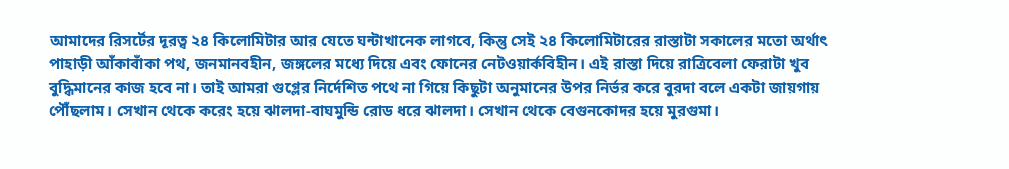আমাদের রিসর্টের দূরত্ব ২৪ কিলোমিটার আর যেতে ঘন্টাখানেক লাগবে, কিন্তু সেই ২৪ কিলোমিটারের রাস্তাটা সকালের মতো অর্থাৎ পাহাড়ী আঁকাবাঁকা পথ, জনমানবহীন, জঙ্গলের মধ্যে দিয়ে এবং ফোনের নেটওয়ার্কবিহীন। এই রাস্তা দিয়ে রাত্রিবেলা ফেরাটা খুব বুদ্ধিমানের কাজ হবে না। তাই আমরা গুগ্লের নির্দেশিত পথে না গিয়ে কিছুটা অনুমানের উপর নির্ভর করে বুরদা বলে একটা জায়গায় পৌঁছলাম। সেখান থেকে করেং হয়ে ঝালদা-বাঘমুন্ডি রোড ধরে ঝালদা। সেখান থেকে বেগুনকোদর হয়ে মুরগুমা।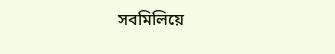সবমিলিয়ে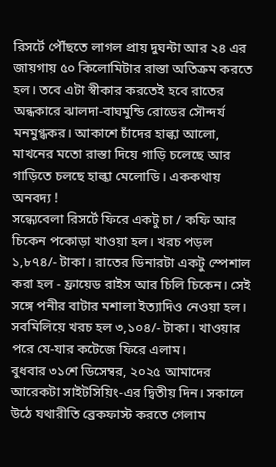রিসর্টে পৌঁছতে লাগল প্রায় দুঘন্টা আর ২৪ এর জায়গায় ৫০ কিলোমিটার রাস্তা অতিক্রম করতে হল। তবে এটা স্বীকার করতেই হবে রাতের অন্ধকারে ঝালদা-বাঘমুন্ডি রোডের সৌন্দর্য মনমুগ্ধকর। আকাশে চাঁদের হাল্কা আলো, মাখনের মতো রাস্তা দিয়ে গাড়ি চলেছে আর গাড়িতে চলছে হাল্কা মেলোডি। এককথায় অনবদ্য !
সন্ধ্যেবেলা রিসর্টে ফিরে একটু চা / কফি আর চিকেন পকোড়া খাওয়া হল। খরচ পড়ল ১,৮৭৪/- টাকা। রাতের ডিনারটা একটু স্পেশাল করা হল - ফ্রায়েড রাইস আর চিলি চিকেন। সেই সঙ্গে পনীর বাটার মশালা ইত্যাদিও নেওয়া হল। সবমিলিয়ে খরচ হল ৩,১০৪/- টাকা। খাওয়ার পরে যে-যার কটেজে ফিরে এলাম।
বুধবার ৩১শে ডিসেম্বর, ২০২৫ আমাদের আরেকটা সাইটসিয়িং-এর দ্বিতীয় দিন। সকালে উঠে যথারীতি ব্রেকফাস্ট করতে গেলাম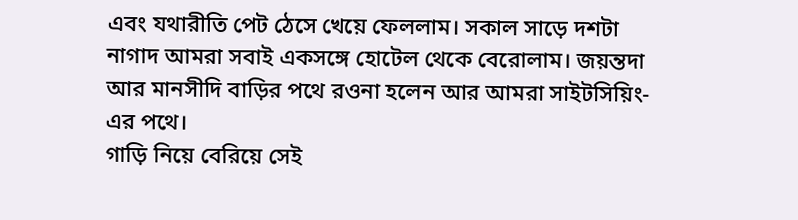এবং যথারীতি পেট ঠেসে খেয়ে ফেললাম। সকাল সাড়ে দশটা নাগাদ আমরা সবাই একসঙ্গে হোটেল থেকে বেরোলাম। জয়ন্তদা আর মানসীদি বাড়ির পথে রওনা হলেন আর আমরা সাইটসিয়িং-এর পথে।
গাড়ি নিয়ে বেরিয়ে সেই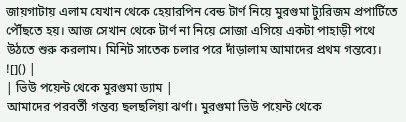জায়গাটায় এলাম যেখান থেকে হেয়ারপিন বেন্ড টার্ণ নিয়ে মুরগুমা ট্যুরিজম প্রপার্টিতে পৌঁছতে হয়। আজ সেখান থেকে টার্ণ না নিয়ে সোজা এগিয়ে একটা পাহাড়ী পথে উঠতে শুরু করলাম। মিনিট সাতেক চলার পরে দাঁড়ালাম আমাদের প্রথম গন্তব্যে।
![]() |
| ভিউ পয়েন্ট থেকে মুরগুমা ড্যাম |
আমাদের পরবর্তী গন্তব্য ছলছলিয়া ঝর্ণা। মুরগুমা ভিউ পয়েন্ট থেকে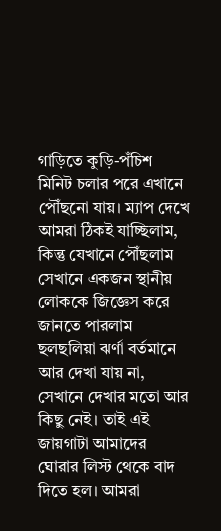গাড়িতে কুড়ি-পঁচিশ মিনিট চলার পরে এখানে পৌঁছনো যায়। ম্যাপ দেখে আমরা ঠিকই যাচ্ছিলাম, কিন্তু যেখানে পৌঁছলাম সেখানে একজন স্থানীয় লোককে জিজ্ঞেস করে জানতে পারলাম ছলছলিয়া ঝর্ণা বর্তমানে আর দেখা যায় না, সেখানে দেখার মতো আর কিছু নেই। তাই এই জায়গাটা আমাদের ঘোরার লিস্ট থেকে বাদ দিতে হল। আমরা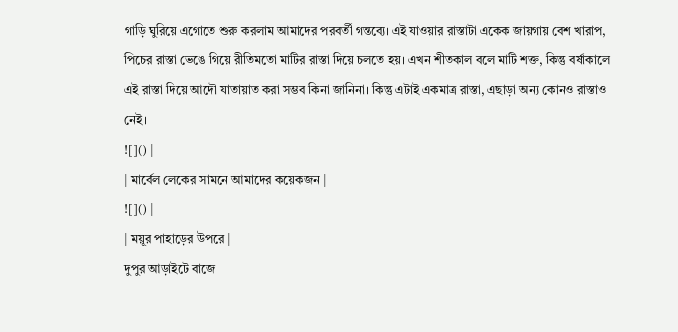গাড়ি ঘুরিয়ে এগোতে শুরু করলাম আমাদের পরবর্তী গন্তব্যে। এই যাওয়ার রাস্তাটা একেক জায়গায় বেশ খারাপ, পিচের রাস্তা ভেঙে গিয়ে রীতিমতো মাটির রাস্তা দিয়ে চলতে হয়। এখন শীতকাল বলে মাটি শক্ত, কিন্তু বর্ষাকালে এই রাস্তা দিয়ে আদৌ যাতায়াত করা সম্ভব কিনা জানিনা। কিন্তু এটাই একমাত্র রাস্তা, এছাড়া অন্য কোনও রাস্তাও নেই।
![]() |
| মার্বেল লেকের সামনে আমাদের কয়েকজন |
![]() |
| ময়ূর পাহাড়ের উপরে |
দুপুর আড়াইটে বাজে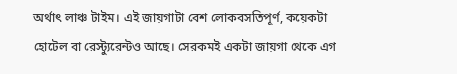অর্থাৎ লাঞ্চ টাইম। এই জায়গাটা বেশ লোকবসতিপূর্ণ, কয়েকটা হোটেল বা রেস্ট্যুরেন্টও আছে। সেরকমই একটা জায়গা থেকে এগ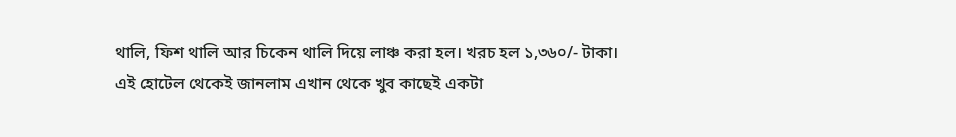থালি, ফিশ থালি আর চিকেন থালি দিয়ে লাঞ্চ করা হল। খরচ হল ১,৩৬০/- টাকা। এই হোটেল থেকেই জানলাম এখান থেকে খুব কাছেই একটা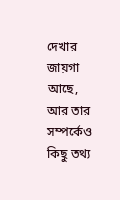দেখার জায়গা আছে, আর তার সম্পর্কেও কিছু তথ্য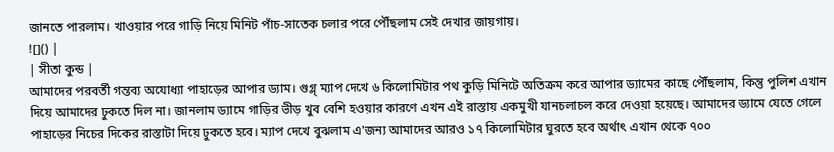জানতে পারলাম। খাওয়ার পরে গাড়ি নিয়ে মিনিট পাঁচ-সাতেক চলার পরে পৌঁছলাম সেই দেখার জায়গায়।
![]() |
| সীতা কুন্ড |
আমাদের পরবর্তী গন্তব্য অযোধ্যা পাহাড়ের আপার ড্যাম। গুগ্ল্ ম্যাপ দেখে ৬ কিলোমিটার পথ কুড়ি মিনিটে অতিক্রম করে আপার ড্যামের কাছে পৌঁছলাম, কিন্তু পুলিশ এখান দিয়ে আমাদের ঢুকতে দিল না। জানলাম ড্যামে গাড়ির ভীড় খুব বেশি হওয়ার কারণে এখন এই রাস্তায় একমুখী যানচলাচল করে দেওয়া হয়েছে। আমাদের ড্যামে যেতে গেলে পাহাড়ের নিচের দিকের রাস্তাটা দিয়ে ঢুকতে হবে। ম্যাপ দেখে বুঝলাম এ'জন্য আমাদের আরও ১৭ কিলোমিটার ঘুরতে হবে অর্থাৎ এখান থেকে ৭০০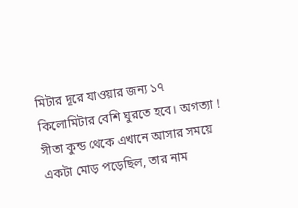মিটার দূরে যাওয়ার জন্য ১৭ কিলোমিটার বেশি ঘুরতে হবে। অগত্যা !
সীতা কুন্ড থেকে এখানে আসার সময়ে একটা মোড় পড়েছিল, তার নাম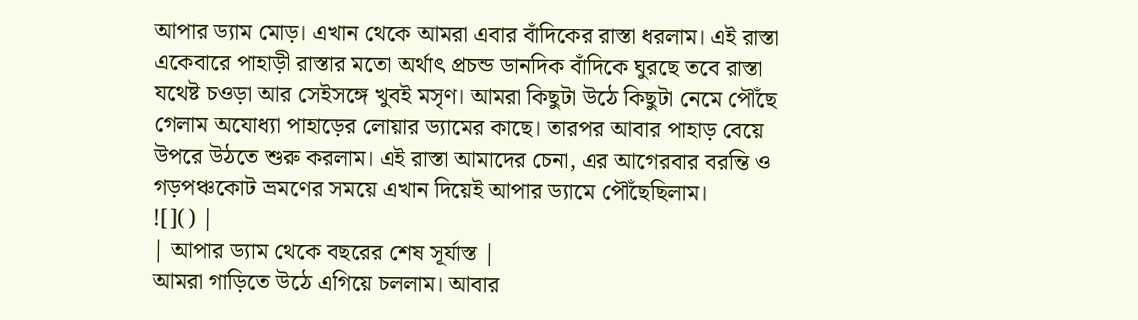আপার ড্যাম মোড়। এখান থেকে আমরা এবার বাঁদিকের রাস্তা ধরলাম। এই রাস্তা একেবারে পাহাড়ী রাস্তার মতো অর্থাৎ প্রচন্ড ডানদিক বাঁদিকে ঘুরছে তবে রাস্তা যথেষ্ট চওড়া আর সেইসঙ্গে খুবই মসৃণ। আমরা কিছুটা উঠে কিছুটা নেমে পৌঁছে গেলাম অযোধ্যা পাহাড়ের লোয়ার ড্যামের কাছে। তারপর আবার পাহাড় বেয়ে উপরে উঠতে শুরু করলাম। এই রাস্তা আমাদের চেনা, এর আগেরবার বরন্তি ও গড়পঞ্চকোট ভ্রমণের সময়ে এখান দিয়েই আপার ড্যামে পৌঁছেছিলাম।
![]() |
| আপার ড্যাম থেকে বছরের শেষ সূর্যাস্ত |
আমরা গাড়িতে উঠে এগিয়ে চললাম। আবার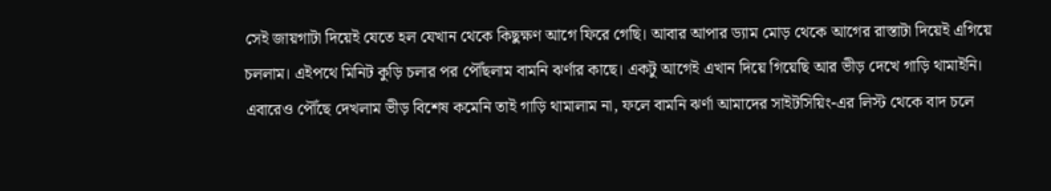সেই জায়গাটা দিয়েই যেতে হল যেখান থেকে কিছুক্ষণ আগে ফিরে গেছি। আবার আপার ড্যাম মোড় থেকে আগের রাস্তাটা দিয়েই এগিয়ে চললাম। এইপথে মিনিট কুড়ি চলার পর পৌঁছলাম বামনি ঝর্ণার কাছে। একটু আগেই এখান দিয়ে গিয়েছি আর ভীড় দেখে গাড়ি থামাইনি। এবারেও পৌঁছে দেখলাম ভীড় বিশেষ কমেনি তাই গাড়ি থামালাম না, ফলে বামনি ঝর্ণা আমাদের সাইটসিয়িং-এর লিস্ট থেকে বাদ চলে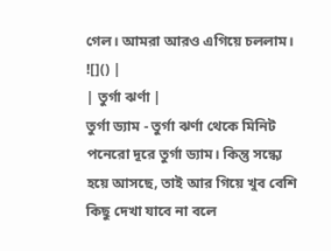গেল। আমরা আরও এগিয়ে চললাম।
![]() |
| তুর্গা ঝর্ণা |
তুর্গা ড্যাম - তুর্গা ঝর্ণা থেকে মিনিট পনেরো দূরে তুর্গা ড্যাম। কিন্তু সন্ধ্যে হয়ে আসছে, তাই আর গিয়ে খুব বেশি কিছু দেখা যাবে না বলে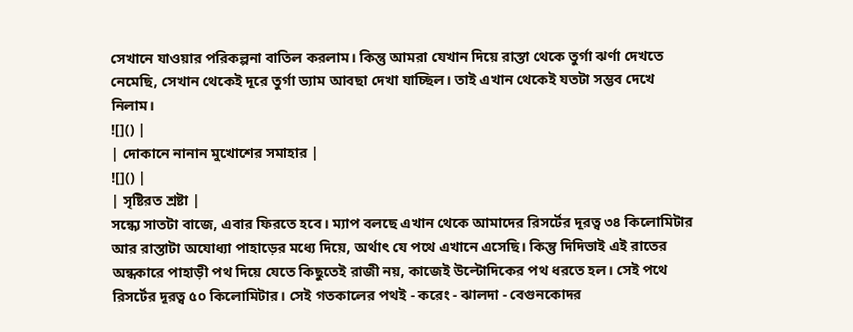সেখানে যাওয়ার পরিকল্পনা বাতিল করলাম। কিন্তু আমরা যেখান দিয়ে রাস্তা থেকে তুর্গা ঝর্ণা দেখতে নেমেছি, সেখান থেকেই দূরে তুর্গা ড্যাম আবছা দেখা যাচ্ছিল। তাই এখান থেকেই যতটা সম্ভব দেখে নিলাম।
![]() |
| দোকানে নানান মুখোশের সমাহার |
![]() |
| সৃষ্টিরত শ্রষ্টা |
সন্ধ্যে সাতটা বাজে, এবার ফিরতে হবে। ম্যাপ বলছে এখান থেকে আমাদের রিসর্টের দূরত্ব ৩৪ কিলোমিটার আর রাস্তাটা অযোধ্যা পাহাড়ের মধ্যে দিয়ে, অর্থাৎ যে পথে এখানে এসেছি। কিন্তু দিদিভাই এই রাতের অন্ধকারে পাহাড়ী পথ দিয়ে যেতে কিছুতেই রাজী নয়, কাজেই উল্টোদিকের পথ ধরতে হল। সেই পথে রিসর্টের দূরত্ব ৫০ কিলোমিটার। সেই গতকালের পথই - করেং - ঝালদা - বেগুনকোদর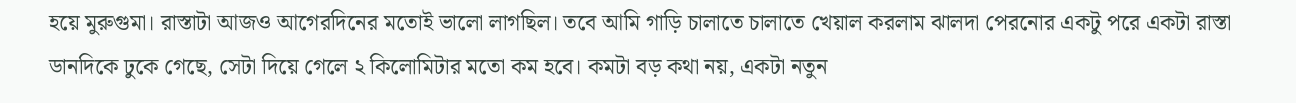হয়ে মুরুগুমা। রাস্তাটা আজও আগেরদিনের মতোই ভালো লাগছিল। তবে আমি গাড়ি চালাতে চালাতে খেয়াল করলাম ঝালদা পেরনোর একটু পরে একটা রাস্তা ডানদিকে ঢুকে গেছে, সেটা দিয়ে গেলে ২ কিলোমিটার মতো কম হবে। কমটা বড় কথা নয়, একটা নতুন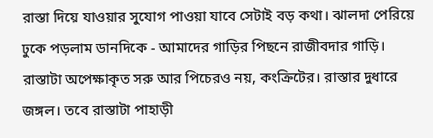রাস্তা দিয়ে যাওয়ার সুযোগ পাওয়া যাবে সেটাই বড় কথা। ঝালদা পেরিয়ে ঢুকে পড়লাম ডানদিকে - আমাদের গাড়ির পিছনে রাজীবদার গাড়ি।
রাস্তাটা অপেক্ষাকৃত সরু আর পিচেরও নয়, কংক্রিটের। রাস্তার দুধারে জঙ্গল। তবে রাস্তাটা পাহাড়ী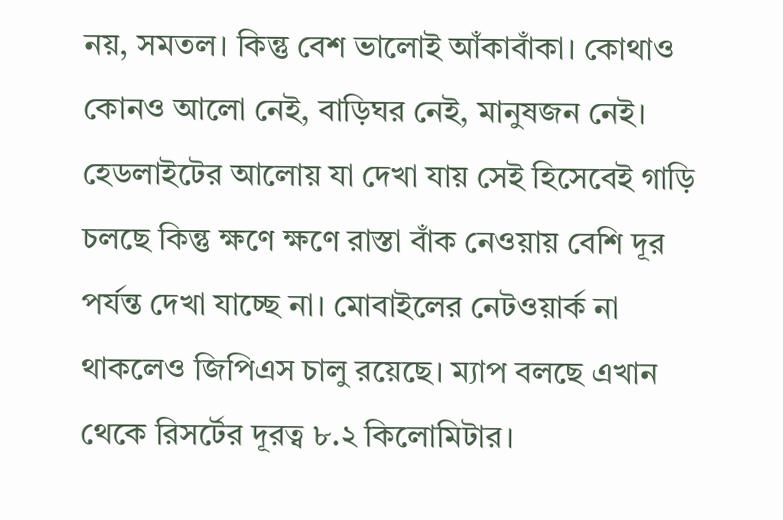নয়, সমতল। কিন্তু বেশ ভালোই আঁকাবাঁকা। কোথাও কোনও আলো নেই, বাড়িঘর নেই, মানুষজন নেই। হেডলাইটের আলোয় যা দেখা যায় সেই হিসেবেই গাড়ি চলছে কিন্তু ক্ষণে ক্ষণে রাস্তা বাঁক নেওয়ায় বেশি দূর পর্যন্ত দেখা যাচ্ছে না। মোবাইলের নেটওয়ার্ক না থাকলেও জিপিএস চালু রয়েছে। ম্যাপ বলছে এখান থেকে রিসর্টের দূরত্ব ৮.২ কিলোমিটার।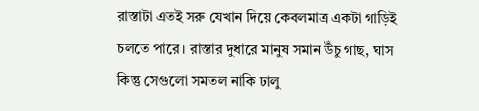রাস্তাটা এতই সরু যেখান দিয়ে কেবলমাত্র একটা গাড়িই চলতে পারে। রাস্তার দুধারে মানুষ সমান উঁচু গাছ, ঘাস কিন্তু সেগুলো সমতল নাকি ঢালু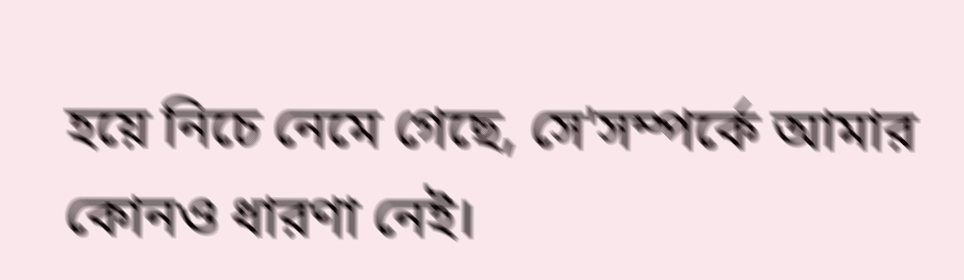হয়ে নিচে নেমে গেছে, সে'সম্পর্কে আমার কোনও ধারণা নেই।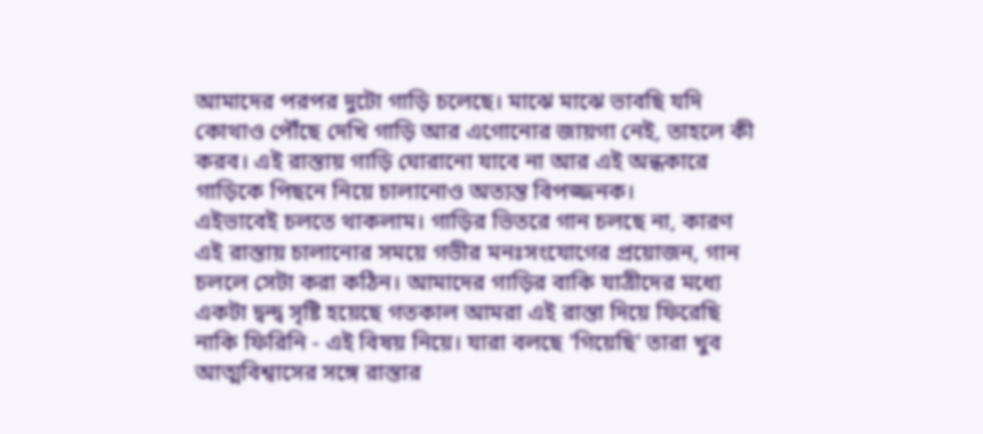আমাদের পরপর দুটো গাড়ি চলেছে। মাঝে মাঝে ভাবছি যদি কোথাও পৌঁছে দেখি গাড়ি আর এগোনোর জায়গা নেই, তাহলে কী করব। এই রাস্তায় গাড়ি ঘোরানো যাবে না আর এই অন্ধকারে গাড়িকে পিছনে নিয়ে চালানোও অত্যন্ত বিপজ্জনক।
এইভাবেই চলতে থাকলাম। গাড়ির ভিতরে গান চলছে না, কারণ এই রাস্তায় চালানোর সময়ে গভীর মনঃসংযোগের প্রয়োজন, গান চললে সেটা করা কঠিন। আমাদের গাড়ির বাকি যাত্রীদের মধ্যে একটা দ্বন্দ্ব সৃষ্টি হয়েছে গতকাল আমরা এই রাস্তা দিয়ে ফিরেছি নাকি ফিরিনি - এই বিষয় নিয়ে। যারা বলছে 'গিয়েছি' তারা খুব আত্মবিশ্বাসের সঙ্গে রাস্তার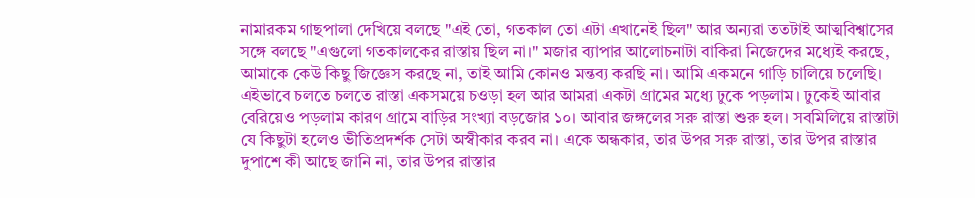নামারকম গাছপালা দেখিয়ে বলছে "এই তো, গতকাল তো এটা এখানেই ছিল" আর অন্যরা ততটাই আত্মবিশ্বাসের সঙ্গে বলছে "এগুলো গতকালকের রাস্তায় ছিল না।" মজার ব্যাপার আলোচনাটা বাকিরা নিজেদের মধ্যেই করছে, আমাকে কেউ কিছু জিজ্ঞেস করছে না, তাই আমি কোনও মন্তব্য করছি না। আমি একমনে গাড়ি চালিয়ে চলেছি। এইভাবে চলতে চলতে রাস্তা একসময়ে চওড়া হল আর আমরা একটা গ্রামের মধ্যে ঢুকে পড়লাম। ঢুকেই আবার বেরিয়েও পড়লাম কারণ গ্রামে বাড়ির সংখ্যা বড়জোর ১০। আবার জঙ্গলের সরু রাস্তা শুরু হল। সবমিলিয়ে রাস্তাটা যে কিছুটা হলেও ভীতিপ্রদর্শক সেটা অস্বীকার করব না। একে অন্ধকার, তার উপর সরু রাস্তা, তার উপর রাস্তার দুপাশে কী আছে জানি না, তার উপর রাস্তার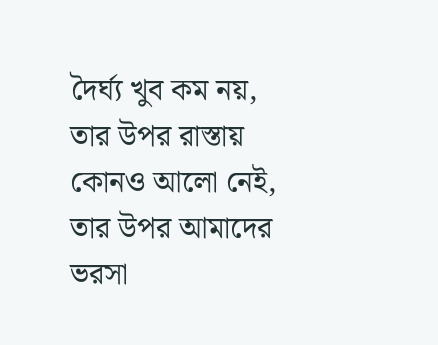দৈর্ঘ্য খুব কম নয়, তার উপর রাস্তায় কোনও আলো নেই, তার উপর আমাদের ভরসা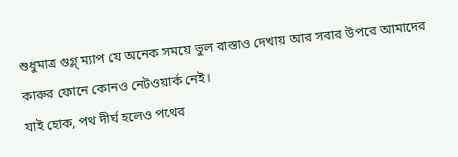শুধুমাত্র গুগ্ল্ ম্যাপ যে অনেক সময়ে ভুল রাস্তাও দেখায় আর সবার উপরে আমাদের কারুর ফোনে কোনও নেটওয়ার্ক নেই।
যাই হোক, পথ দীর্ঘ হলেও পথের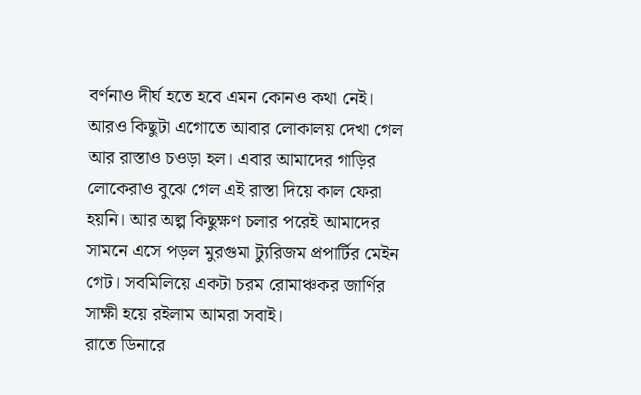বর্ণনাও দীর্ঘ হতে হবে এমন কোনও কথা নেই। আরও কিছুটা এগোতে আবার লোকালয় দেখা গেল আর রাস্তাও চওড়া হল। এবার আমাদের গাড়ির লোকেরাও বুঝে গেল এই রাস্তা দিয়ে কাল ফেরা হয়নি। আর অল্প কিছুক্ষণ চলার পরেই আমাদের সামনে এসে পড়ল মুরগুমা ট্যুরিজম প্রপার্টির মেইন গেট। সবমিলিয়ে একটা চরম রোমাঞ্চকর জার্ণির সাক্ষী হয়ে রইলাম আমরা সবাই।
রাতে ডিনারে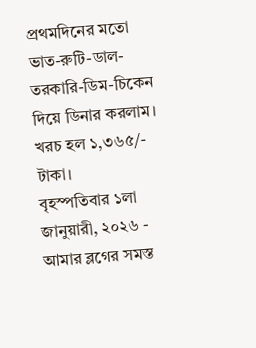প্রথমদিনের মতো ভাত-রুটি-ডাল-তরকারি-ডিম-চিকেন দিয়ে ডিনার করলাম। খরচ হল ১,৩৬৫/- টাকা।
বৃহস্পতিবার ১লা জানুয়ারী, ২০২৬ - আমার ব্লগের সমস্ত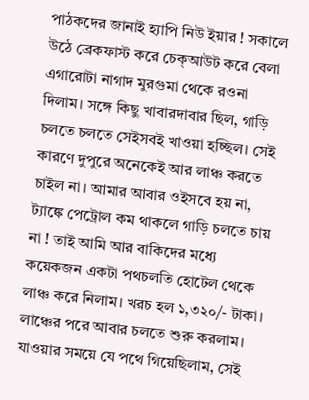পাঠকদের জানাই হ্যাপি নিউ ইয়ার ! সকালে উঠে ব্রেকফাস্ট করে চেক্আউট করে বেলা এগারোটা নাগাদ মুরগুমা থেকে রওনা দিলাম। সঙ্গে কিছু খাবারদাবার ছিল, গাড়ি চলতে চলতে সেইসবই খাওয়া হচ্ছিল। সেই কারণে দুপুরে অনেকেই আর লাঞ্চ করতে চাইল না। আমার আবার ওইসবে হয় না, ট্যাঙ্কে পেট্রোল কম থাকলে গাড়ি চলতে চায় না ! তাই আমি আর বাকিদের মধ্যে কয়েকজন একটা পথচলতি হোটেল থেকে লাঞ্চ করে নিলাম। খরচ হল ১,৩২০/- টাকা।
লাঞ্চের পরে আবার চলতে শুরু করলাম। যাওয়ার সময়ে যে পথে গিয়েছিলাম, সেই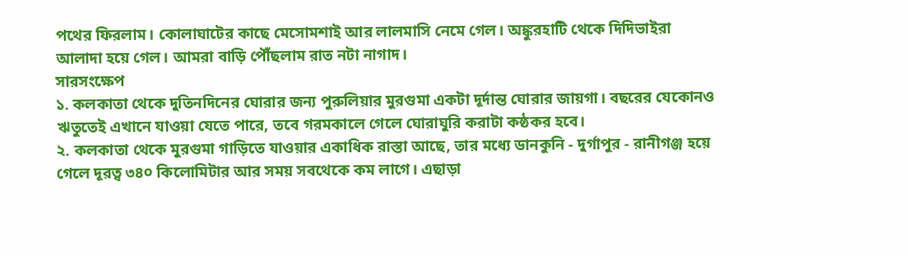পথের ফিরলাম। কোলাঘাটের কাছে মেসোমশাই আর লালমাসি নেমে গেল। অঙ্কুরহাটি থেকে দিদিভাইরা আলাদা হয়ে গেল। আমরা বাড়ি পৌঁছলাম রাত নটা নাগাদ।
সারসংক্ষেপ
১. কলকাতা থেকে দুতিনদিনের ঘোরার জন্য পুরুলিয়ার মুরগুমা একটা দূর্দান্ত ঘোরার জায়গা। বছরের যেকোনও ঋতুতেই এখানে যাওয়া যেতে পারে, তবে গরমকালে গেলে ঘোরাঘুরি করাটা কষ্ঠকর হবে।
২. কলকাতা থেকে মুরগুমা গাড়িতে যাওয়ার একাধিক রাস্তা আছে, তার মধ্যে ডানকুনি - দুর্গাপুর - রানীগঞ্জ হয়ে গেলে দূরত্ব ৩৪০ কিলোমিটার আর সময় সবথেকে কম লাগে। এছাড়া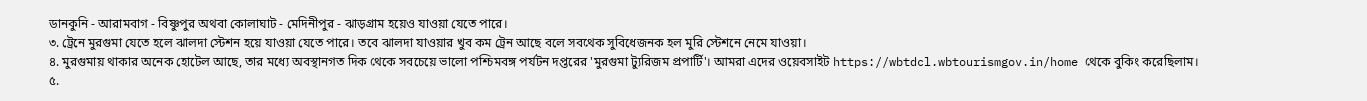ডানকুনি - আরামবাগ - বিষ্ণুপুর অথবা কোলাঘাট - মেদিনীপুর - ঝাড়গ্রাম হয়েও যাওয়া যেতে পারে।
৩. ট্রেনে মুরগুমা যেতে হলে ঝালদা স্টেশন হয়ে যাওয়া যেতে পারে। তবে ঝালদা যাওয়ার খুব কম ট্রেন আছে বলে সবথেক সুবিধেজনক হল মুরি স্টেশনে নেমে যাওয়া।
৪. মুরগুমায় থাকার অনেক হোটেল আছে, তার মধ্যে অবস্থানগত দিক থেকে সবচেয়ে ভালো পশ্চিমবঙ্গ পর্যটন দপ্তরের 'মুরগুমা ট্যুরিজম প্রপার্টি'। আমরা এদের ওয়েবসাইট https://wbtdcl.wbtourismgov.in/home থেকে বুকিং করেছিলাম।
৫.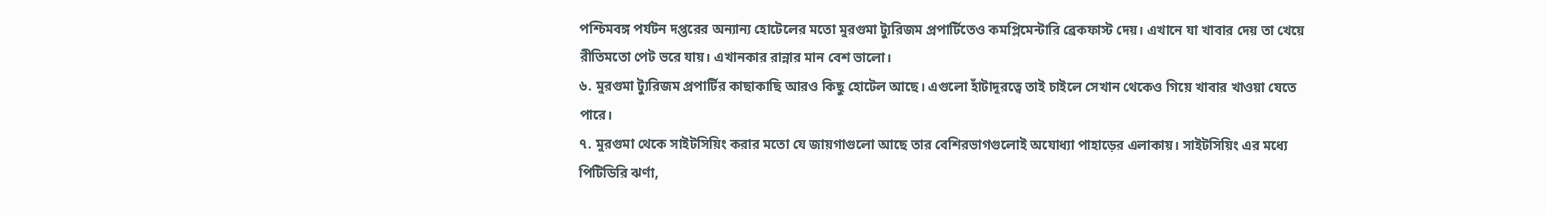পশ্চিমবঙ্গ পর্যটন দপ্তরের অন্যান্য হোটেলের মতো মুরগুমা ট্যুরিজম প্রপার্টিতেও কমপ্লিমেন্টারি ব্রেকফাস্ট দেয়। এখানে যা খাবার দেয় তা খেয়ে রীতিমতো পেট ভরে যায়। এখানকার রান্নার মান বেশ ভালো।
৬. মুরগুমা ট্যুরিজম প্রপার্টির কাছাকাছি আরও কিছু হোটেল আছে। এগুলো হাঁটাদূরত্বে তাই চাইলে সেখান থেকেও গিয়ে খাবার খাওয়া যেতে পারে।
৭. মুরগুমা থেকে সাইটসিয়িং করার মতো যে জায়গাগুলো আছে তার বেশিরভাগগুলোই অযোধ্যা পাহাড়ের এলাকায়। সাইটসিয়িং এর মধ্যে পিটিডিরি ঝর্ণা,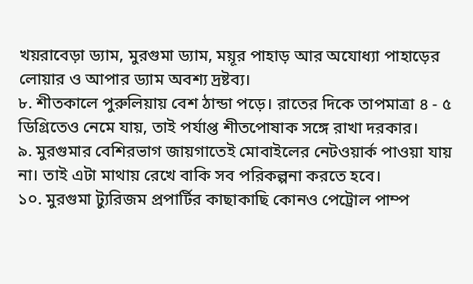খয়রাবেড়া ড্যাম, মুরগুমা ড্যাম, ময়ূর পাহাড় আর অযোধ্যা পাহাড়ের লোয়ার ও আপার ড্যাম অবশ্য দ্রষ্টব্য।
৮. শীতকালে পুরুলিয়ায় বেশ ঠান্ডা পড়ে। রাতের দিকে তাপমাত্রা ৪ - ৫ ডিগ্রিতেও নেমে যায়, তাই পর্যাপ্ত শীতপোষাক সঙ্গে রাখা দরকার।
৯. মুরগুমার বেশিরভাগ জায়গাতেই মোবাইলের নেটওয়ার্ক পাওয়া যায় না। তাই এটা মাথায় রেখে বাকি সব পরিকল্পনা করতে হবে।
১০. মুরগুমা ট্যুরিজম প্রপার্টির কাছাকাছি কোনও পেট্রোল পাম্প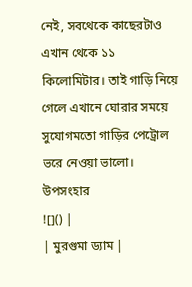নেই, সবথেকে কাছেরটাও এখান থেকে ১১ কিলোমিটার। তাই গাড়ি নিয়ে গেলে এখানে ঘোরার সময়ে সুযোগমতো গাড়ির পেট্রোল ভরে নেওয়া ভালো।
উপসংহার
![]() |
| মুরগুমা ড্যাম |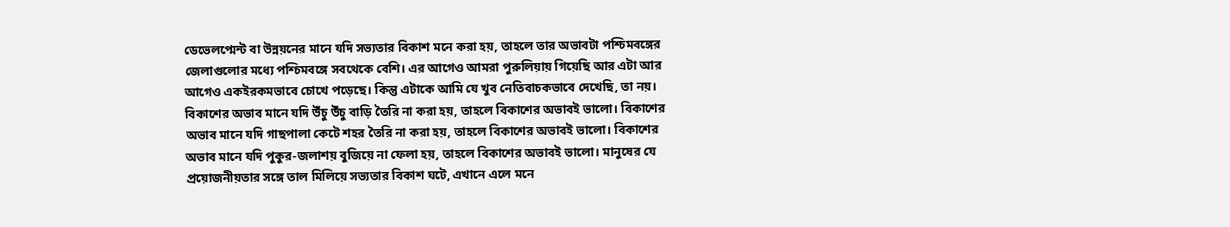ডেভেলপ্মেন্ট বা উন্নয়নের মানে যদি সভ্যতার বিকাশ মনে করা হয়, তাহলে তার অভাবটা পশ্চিমবঙ্গের জেলাগুলোর মধ্যে পশ্চিমবঙ্গে সবথেকে বেশি। এর আগেও আমরা পুরুলিয়ায় গিয়েছি আর এটা আর আগেও একইরকমভাবে চোখে পড়েছে। কিন্তু এটাকে আমি যে খুব নেতিবাচকভাবে দেখেছি, তা নয়। বিকাশের অভাব মানে যদি উঁচু উঁচু বাড়ি তৈরি না করা হয়, তাহলে বিকাশের অভাবই ভালো। বিকাশের অভাব মানে যদি গাছপালা কেটে শহর তৈরি না করা হয়, তাহলে বিকাশের অভাবই ভালো। বিকাশের অভাব মানে যদি পুকুর-জলাশয় বুজিয়ে না ফেলা হয়, তাহলে বিকাশের অভাবই ভালো। মানুষের যে প্রয়োজনীয়তার সঙ্গে তাল মিলিয়ে সভ্যতার বিকাশ ঘটে, এখানে এলে মনে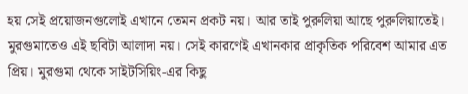হয় সেই প্রয়োজনগুলোই এখানে তেমন প্রকট নয়। আর তাই পুরুলিয়া আছে পুরুলিয়াতেই। মুরগুমাতেও এই ছবিটা আলাদা নয়। সেই কারণেই এখানকার প্রাকৃতিক পরিবেশ আমার এত প্রিয়। মুরগুমা থেকে সাইটসিয়িং-এর কিছু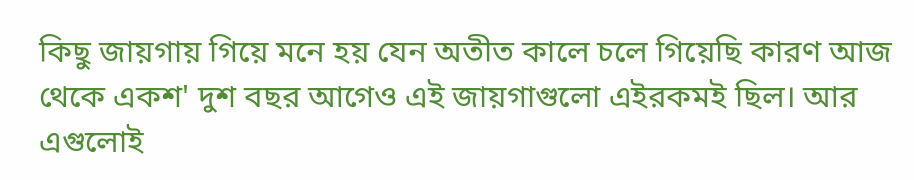কিছু জায়গায় গিয়ে মনে হয় যেন অতীত কালে চলে গিয়েছি কারণ আজ থেকে একশ' দুশ বছর আগেও এই জায়গাগুলো এইরকমই ছিল। আর এগুলোই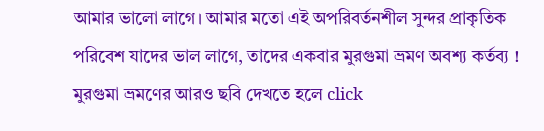আমার ভালো লাগে। আমার মতো এই অপরিবর্তনশীল সুন্দর প্রাকৃতিক পরিবেশ যাদের ভাল লাগে, তাদের একবার মুরগুমা ভ্রমণ অবশ্য কর্তব্য !
মুরগুমা ভ্রমণের আরও ছবি দেখতে হলে click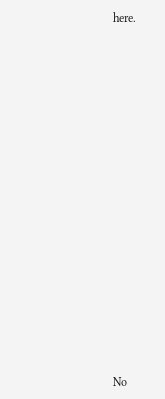here.


















No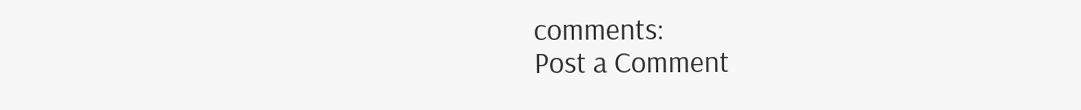comments:
Post a Comment